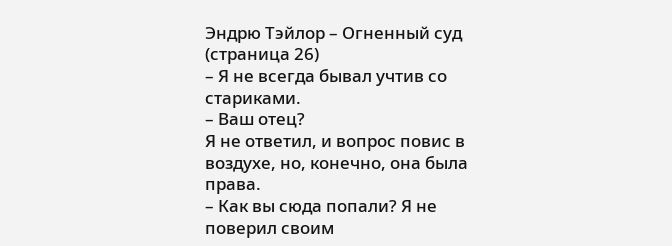Эндрю Тэйлор – Огненный суд (страница 26)
– Я не всегда бывал учтив со стариками.
– Ваш отец?
Я не ответил, и вопрос повис в воздухе, но, конечно, она была права.
– Как вы сюда попали? Я не поверил своим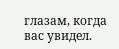глазам, когда вас увидел.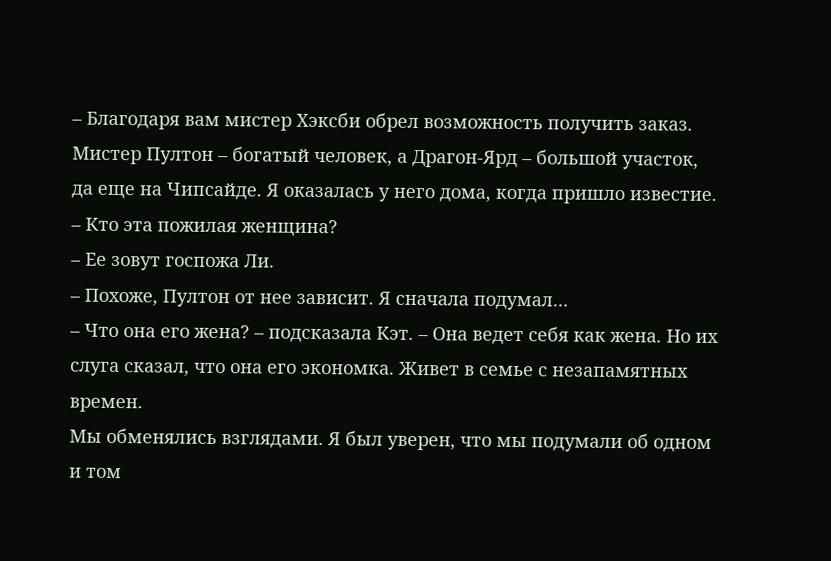– Благодаря вам мистер Хэксби обрел возможность получить заказ. Мистер Пултон – богатый человек, а Драгон-Ярд – большой участок, да еще на Чипсайде. Я оказалась у него дома, когда пришло известие.
– Кто эта пожилая женщина?
– Ее зовут госпожа Ли.
– Похоже, Пултон от нее зависит. Я сначала подумал…
– Что она его жена? – подсказала Кэт. – Она ведет себя как жена. Но их слуга сказал, что она его экономка. Живет в семье с незапамятных времен.
Мы обменялись взглядами. Я был уверен, что мы подумали об одном и том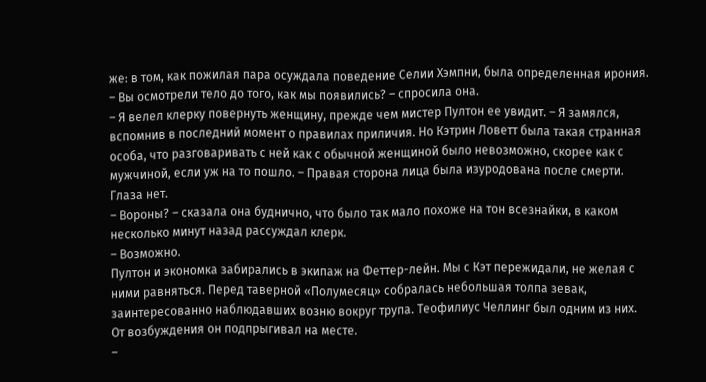же: в том, как пожилая пара осуждала поведение Селии Хэмпни, была определенная ирония.
– Вы осмотрели тело до того, как мы появились? – спросила она.
– Я велел клерку повернуть женщину, прежде чем мистер Пултон ее увидит. – Я замялся, вспомнив в последний момент о правилах приличия. Но Кэтрин Ловетт была такая странная особа, что разговаривать с ней как с обычной женщиной было невозможно, скорее как с мужчиной, если уж на то пошло. – Правая сторона лица была изуродована после смерти. Глаза нет.
– Вороны? – сказала она буднично, что было так мало похоже на тон всезнайки, в каком несколько минут назад рассуждал клерк.
– Возможно.
Пултон и экономка забирались в экипаж на Феттер-лейн. Мы с Кэт пережидали, не желая с ними равняться. Перед таверной «Полумесяц» собралась небольшая толпа зевак, заинтересованно наблюдавших возню вокруг трупа. Теофилиус Челлинг был одним из них. От возбуждения он подпрыгивал на месте.
–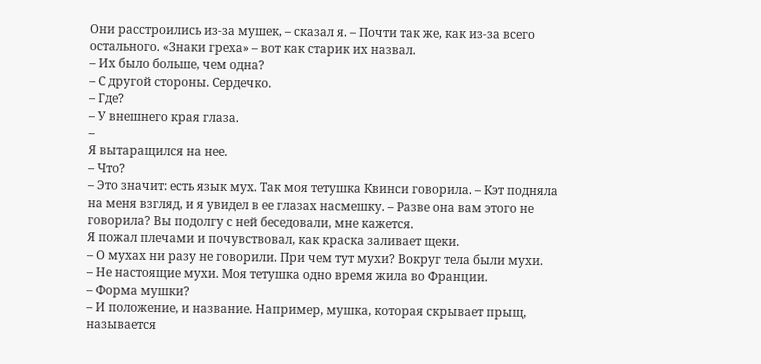Они расстроились из-за мушек, – сказал я. – Почти так же, как из-за всего остального. «Знаки греха» – вот как старик их назвал.
– Их было больше, чем одна?
– С другой стороны. Сердечко.
– Где?
– У внешнего края глаза.
–
Я вытаращился на нее.
– Что?
– Это значит: есть язык мух. Так моя тетушка Квинси говорила. – Кэт подняла на меня взгляд, и я увидел в ее глазах насмешку. – Разве она вам этого не говорила? Вы подолгу с ней беседовали, мне кажется.
Я пожал плечами и почувствовал, как краска заливает щеки.
– О мухах ни разу не говорили. При чем тут мухи? Вокруг тела были мухи.
– Не настоящие мухи. Моя тетушка одно время жила во Франции.
– Форма мушки?
– И положение, и название. Например, мушка, которая скрывает прыщ, называется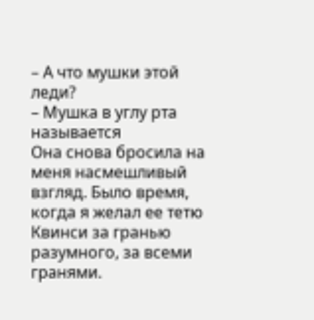– А что мушки этой леди?
– Мушка в углу рта называется
Она снова бросила на меня насмешливый взгляд. Было время, когда я желал ее тетю Квинси за гранью разумного, за всеми гранями.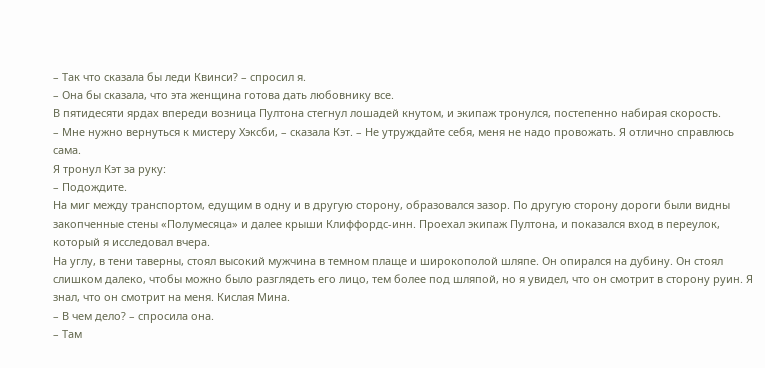– Так что сказала бы леди Квинси? – спросил я.
– Она бы сказала, что эта женщина готова дать любовнику все.
В пятидесяти ярдах впереди возница Пултона стегнул лошадей кнутом, и экипаж тронулся, постепенно набирая скорость.
– Мне нужно вернуться к мистеру Хэксби, – сказала Кэт. – Не утруждайте себя, меня не надо провожать. Я отлично справлюсь сама.
Я тронул Кэт за руку:
– Подождите.
На миг между транспортом, едущим в одну и в другую сторону, образовался зазор. По другую сторону дороги были видны закопченные стены «Полумесяца» и далее крыши Клиффордс-инн. Проехал экипаж Пултона, и показался вход в переулок, который я исследовал вчера.
На углу, в тени таверны, стоял высокий мужчина в темном плаще и широкополой шляпе. Он опирался на дубину. Он стоял слишком далеко, чтобы можно было разглядеть его лицо, тем более под шляпой, но я увидел, что он смотрит в сторону руин. Я знал, что он смотрит на меня. Кислая Мина.
– В чем дело? – спросила она.
– Там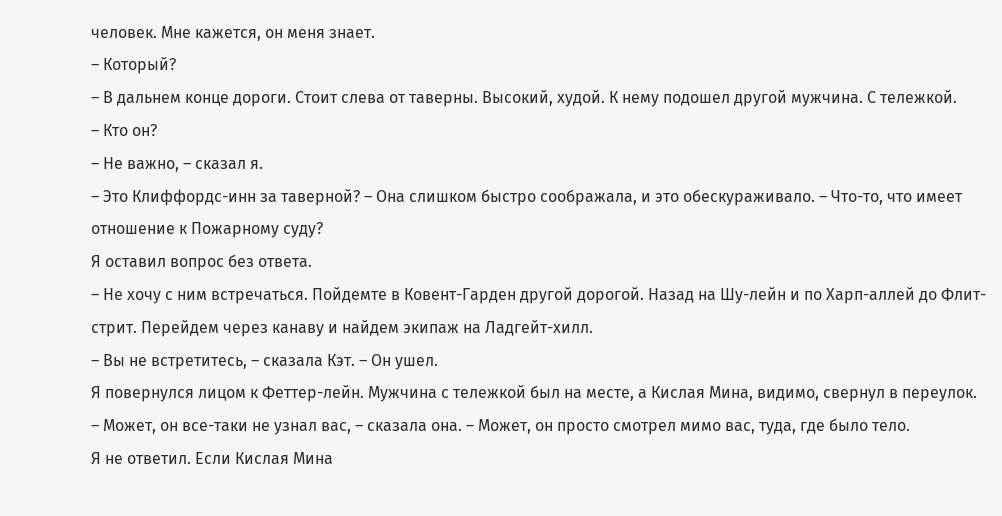человек. Мне кажется, он меня знает.
– Который?
– В дальнем конце дороги. Стоит слева от таверны. Высокий, худой. К нему подошел другой мужчина. С тележкой.
– Кто он?
– Не важно, – сказал я.
– Это Клиффордс-инн за таверной? – Она слишком быстро соображала, и это обескураживало. – Что-то, что имеет отношение к Пожарному суду?
Я оставил вопрос без ответа.
– Не хочу с ним встречаться. Пойдемте в Ковент-Гарден другой дорогой. Назад на Шу-лейн и по Харп-аллей до Флит-стрит. Перейдем через канаву и найдем экипаж на Ладгейт-хилл.
– Вы не встретитесь, – сказала Кэт. – Он ушел.
Я повернулся лицом к Феттер-лейн. Мужчина с тележкой был на месте, а Кислая Мина, видимо, свернул в переулок.
– Может, он все-таки не узнал вас, – сказала она. – Может, он просто смотрел мимо вас, туда, где было тело.
Я не ответил. Если Кислая Мина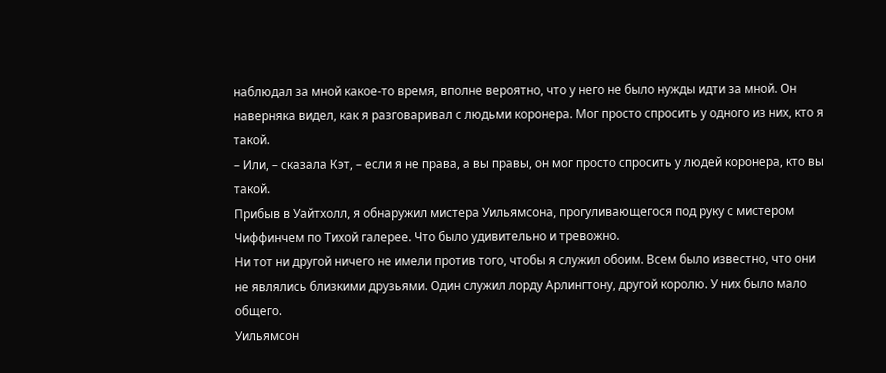наблюдал за мной какое-то время, вполне вероятно, что у него не было нужды идти за мной. Он наверняка видел, как я разговаривал с людьми коронера. Мог просто спросить у одного из них, кто я такой.
– Или, – сказала Кэт, – если я не права, а вы правы, он мог просто спросить у людей коронера, кто вы такой.
Прибыв в Уайтхолл, я обнаружил мистера Уильямсона, прогуливающегося под руку с мистером Чиффинчем по Тихой галерее. Что было удивительно и тревожно.
Ни тот ни другой ничего не имели против того, чтобы я служил обоим. Всем было известно, что они не являлись близкими друзьями. Один служил лорду Арлингтону, другой королю. У них было мало общего.
Уильямсон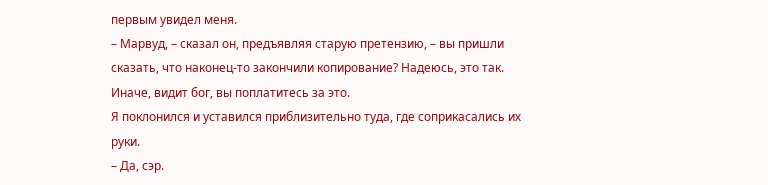первым увидел меня.
– Марвуд, – сказал он, предъявляя старую претензию, – вы пришли сказать, что наконец-то закончили копирование? Надеюсь, это так. Иначе, видит бог, вы поплатитесь за это.
Я поклонился и уставился приблизительно туда, где соприкасались их руки.
– Да, сэр.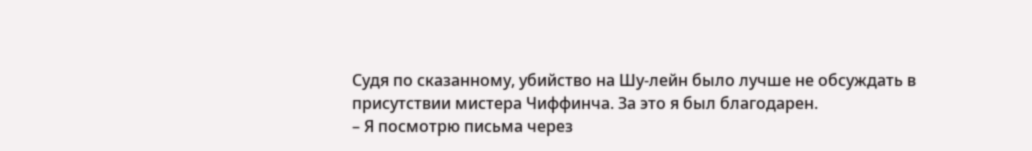Судя по сказанному, убийство на Шу-лейн было лучше не обсуждать в присутствии мистера Чиффинча. За это я был благодарен.
– Я посмотрю письма через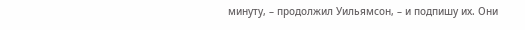минуту, – продолжил Уильямсон, – и подпишу их. Они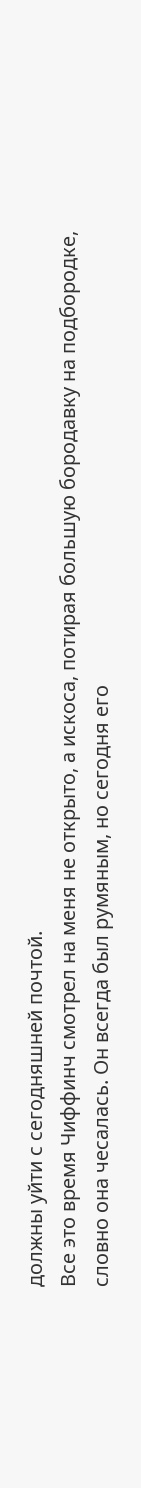должны уйти с сегодняшней почтой.
Все это время Чиффинч смотрел на меня не открыто, а искоса, потирая большую бородавку на подбородке, словно она чесалась. Он всегда был румяным, но сегодня его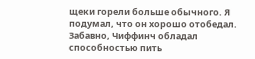щеки горели больше обычного. Я подумал, что он хорошо отобедал. Забавно, Чиффинч обладал способностью пить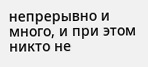непрерывно и много, и при этом никто не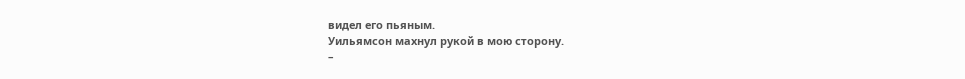видел его пьяным.
Уильямсон махнул рукой в мою сторону.
–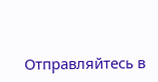Отправляйтесь в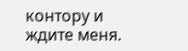контору и ждите меня.